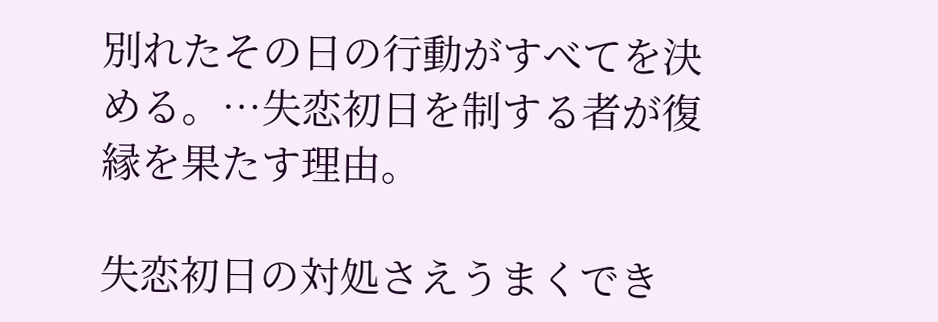別れたその日の行動がすべてを決める。…失恋初日を制する者が復縁を果たす理由。

失恋初日の対処さえうまくでき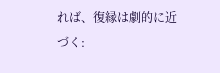れば、復縁は劇的に近づく: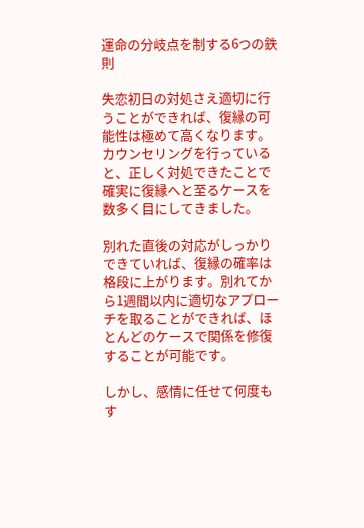運命の分岐点を制する6つの鉄則

失恋初日の対処さえ適切に行うことができれば、復縁の可能性は極めて高くなります。カウンセリングを行っていると、正しく対処できたことで確実に復縁へと至るケースを数多く目にしてきました。

別れた直後の対応がしっかりできていれば、復縁の確率は格段に上がります。別れてから1週間以内に適切なアプローチを取ることができれば、ほとんどのケースで関係を修復することが可能です。

しかし、感情に任せて何度もす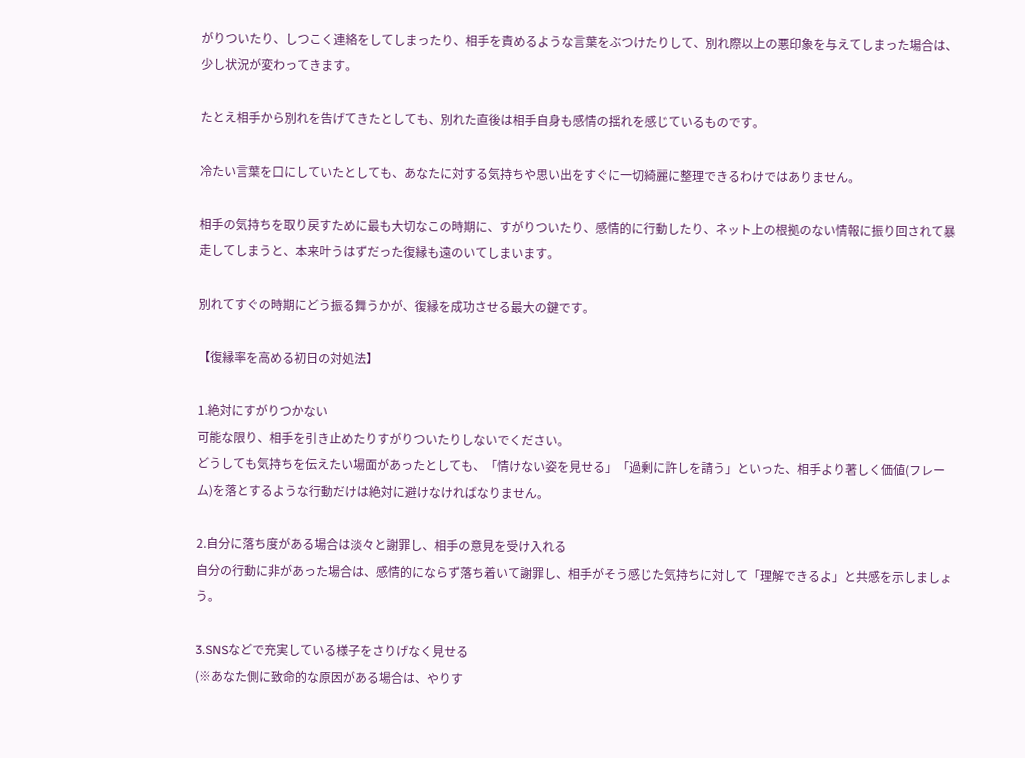がりついたり、しつこく連絡をしてしまったり、相手を責めるような言葉をぶつけたりして、別れ際以上の悪印象を与えてしまった場合は、少し状況が変わってきます。

たとえ相手から別れを告げてきたとしても、別れた直後は相手自身も感情の揺れを感じているものです。

冷たい言葉を口にしていたとしても、あなたに対する気持ちや思い出をすぐに一切綺麗に整理できるわけではありません。

相手の気持ちを取り戻すために最も大切なこの時期に、すがりついたり、感情的に行動したり、ネット上の根拠のない情報に振り回されて暴走してしまうと、本来叶うはずだった復縁も遠のいてしまいます。

別れてすぐの時期にどう振る舞うかが、復縁を成功させる最大の鍵です。

【復縁率を高める初日の対処法】

1.絶対にすがりつかない
可能な限り、相手を引き止めたりすがりついたりしないでください。
どうしても気持ちを伝えたい場面があったとしても、「情けない姿を見せる」「過剰に許しを請う」といった、相手より著しく価値(フレーム)を落とするような行動だけは絶対に避けなければなりません。

2.自分に落ち度がある場合は淡々と謝罪し、相手の意見を受け入れる
自分の行動に非があった場合は、感情的にならず落ち着いて謝罪し、相手がそう感じた気持ちに対して「理解できるよ」と共感を示しましょう。

3.SNSなどで充実している様子をさりげなく見せる
(※あなた側に致命的な原因がある場合は、やりす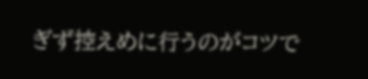ぎず控えめに行うのがコツで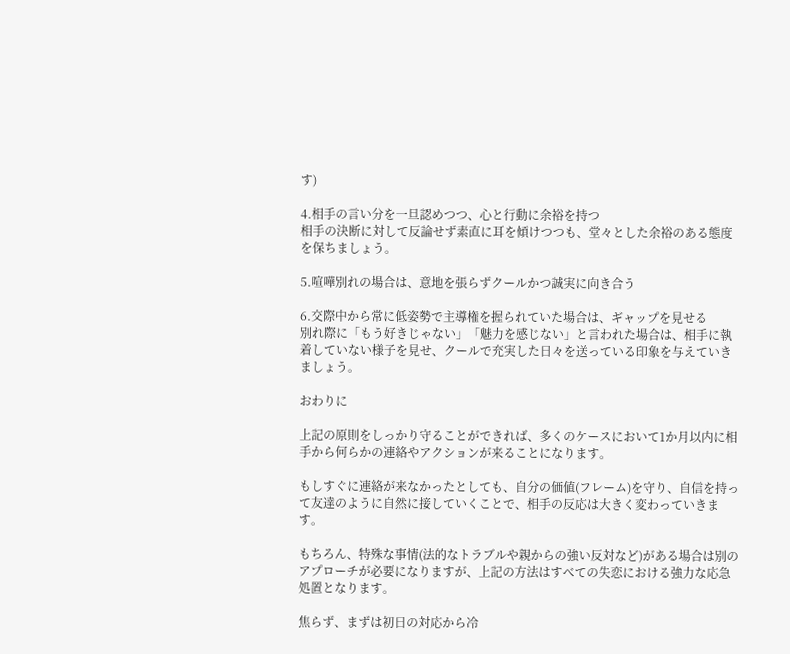す)

4.相手の言い分を一旦認めつつ、心と行動に余裕を持つ
相手の決断に対して反論せず素直に耳を傾けつつも、堂々とした余裕のある態度を保ちましょう。

5.喧嘩別れの場合は、意地を張らずクールかつ誠実に向き合う

6.交際中から常に低姿勢で主導権を握られていた場合は、ギャップを見せる
別れ際に「もう好きじゃない」「魅力を感じない」と言われた場合は、相手に執着していない様子を見せ、クールで充実した日々を送っている印象を与えていきましょう。

おわりに

上記の原則をしっかり守ることができれば、多くのケースにおいて1か月以内に相手から何らかの連絡やアクションが来ることになります。

もしすぐに連絡が来なかったとしても、自分の価値(フレーム)を守り、自信を持って友達のように自然に接していくことで、相手の反応は大きく変わっていきます。

もちろん、特殊な事情(法的なトラブルや親からの強い反対など)がある場合は別のアプローチが必要になりますが、上記の方法はすべての失恋における強力な応急処置となります。

焦らず、まずは初日の対応から冷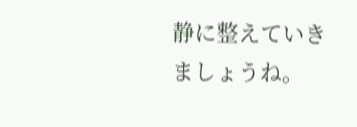静に整えていきましょうね。